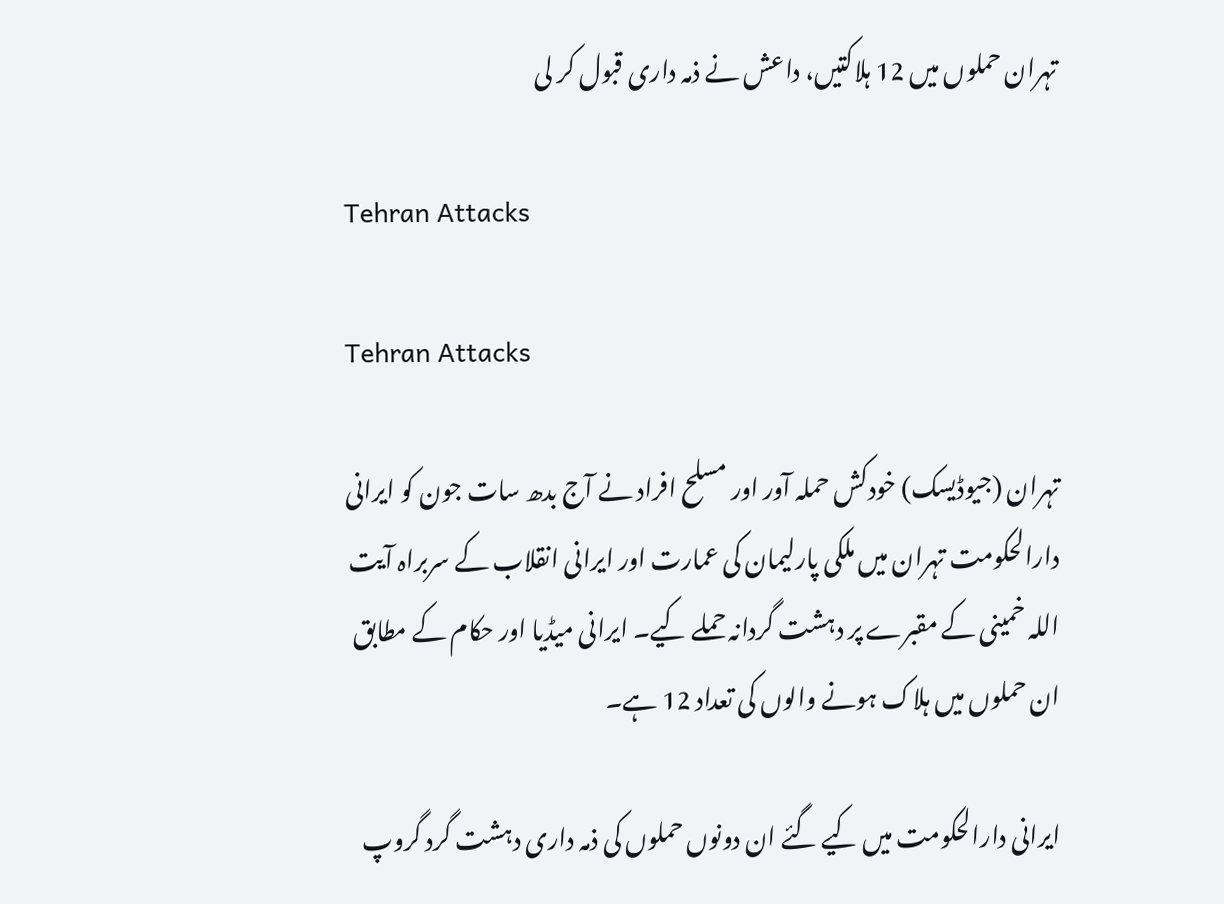تہران حملوں میں 12 ہلاکتیں، داعش نے ذمہ داری قبول کر لی

Tehran Attacks

Tehran Attacks

تہران (جیوڈیسک) خودکش حملہ آور اور مسلح افراد نے آج بدھ سات جون کو ایرانی دارالحکومت تہران میں ملکی پارلیمان کی عمارت اور ایرانی انقلاب کے سربراہ آیت اللہ خمینی کے مقبرے پر دہشت گردانہ حملے کیے۔ ایرانی میڈیا اور حکام کے مطابق ان حملوں میں ہلاک ہونے والوں کی تعداد 12 ہے۔

ایرانی دارالحکومت میں کیے گئے ان دونوں حملوں کی ذمہ داری دہشت گرد گروپ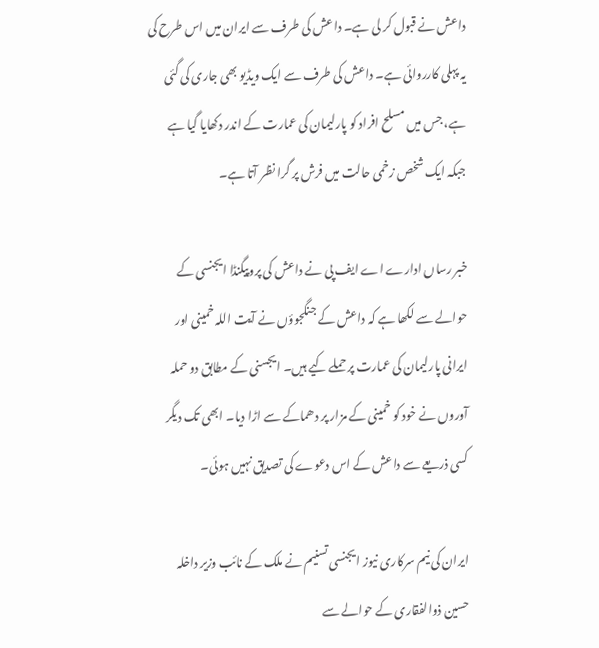داعش نے قبول کر لی ہے۔ داعش کی طرف سے ایران میں اس طرح کی یہ پہلی کارروائی ہے۔ داعش کی طرف سے ایک ویڈیو بھی جاری کی گئی ہے، جس میں مسلح افراد کو پارلیمان کی عمارت کے اندر دکھایا گیا ہے جبکہ ایک شخص زخمی حالت میں فرش پر گرا نظر آتا ہے۔

خبر رساں ادارے اے ایف پی نے داعش کی پروپیگنڈا ایجنسی کے حوالے سے لکھا ہے کہ داعش کے جنگجوؤں نے آیت اللہ خمینی اور ایرانی پارلیمان کی عمارت پر حملے کیے ہیں۔ ایجسنی کے مطابق دو حملہ آوروں نے خود کو خمینی کے مزار پر دھماکے سے اڑا دیا۔ ابھی تک دیگر کسی ذریعے سے داعش کے اس دعوے کی تصدیق نہیں ہوئی۔

ایران کی نیم سرکاری نیوز ایجنسی تسنیم نے ملک کے نائب وزیر داخلہ حسین ذوالفقاری کے حوالے سے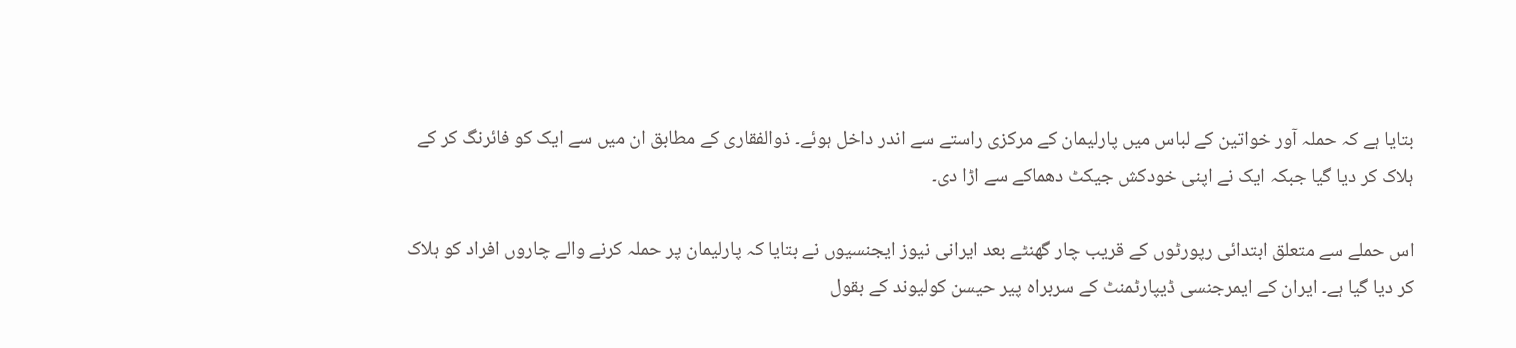بتایا ہے کہ حملہ آور خواتین کے لباس میں پارلیمان کے مرکزی راستے سے اندر داخل ہوئے۔ ذوالفقاری کے مطابق ان میں سے ایک کو فائرنگ کر کے ہلاک کر دیا گیا جبکہ ایک نے اپنی خودکش جیکٹ دھماکے سے اڑا دی۔

اس حملے سے متعلق ابتدائی رپورٹوں کے قریب چار گھنٹے بعد ایرانی نیوز ایجنسیوں نے بتایا کہ پارلیمان پر حملہ کرنے والے چاروں افراد کو ہلاک کر دیا گیا ہے۔ ایران کے ایمرجنسی ڈیپارٹمنٹ کے سربراہ پیر حیسن کولیوند کے بقول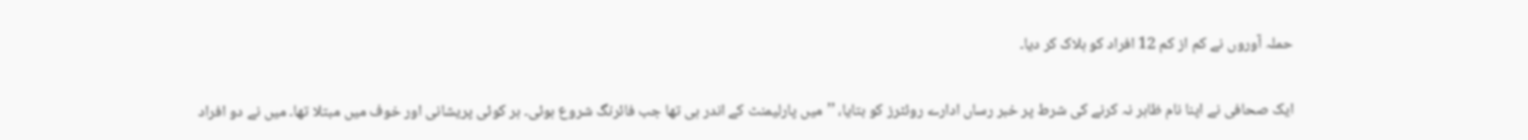حملہ آوروں نے کم از کم 12 افراد کو ہلاک کر دیا۔

ایک صحافی نے اپنا نام ظاہر نہ کرنے کی شرط پر خبر رساں ادارے روئٹرز کو بتایا، ’’میں پارلیمنٹ کے اندر ہی تھا جب فائرنگ شروع ہوئی۔ ہر کوئی پریشانی اور خوف میں مبتلا تھا۔ میں نے دو افراد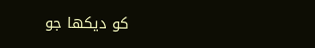کو دیکھا جو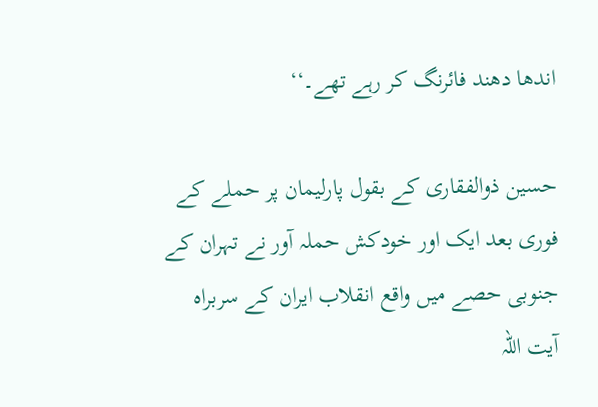اندھا دھند فائرنگ کر رہے تھے۔‘‘

حسین ذوالفقاری کے بقول پارلیمان پر حملے کے فوری بعد ایک اور خودکش حملہ آور نے تہران کے جنوبی حصے میں واقع انقلاب ایران کے سربراہ آیت اللہ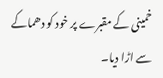خمینی کے مقبرے پر خود کو دھماکے سے اڑا دیا۔